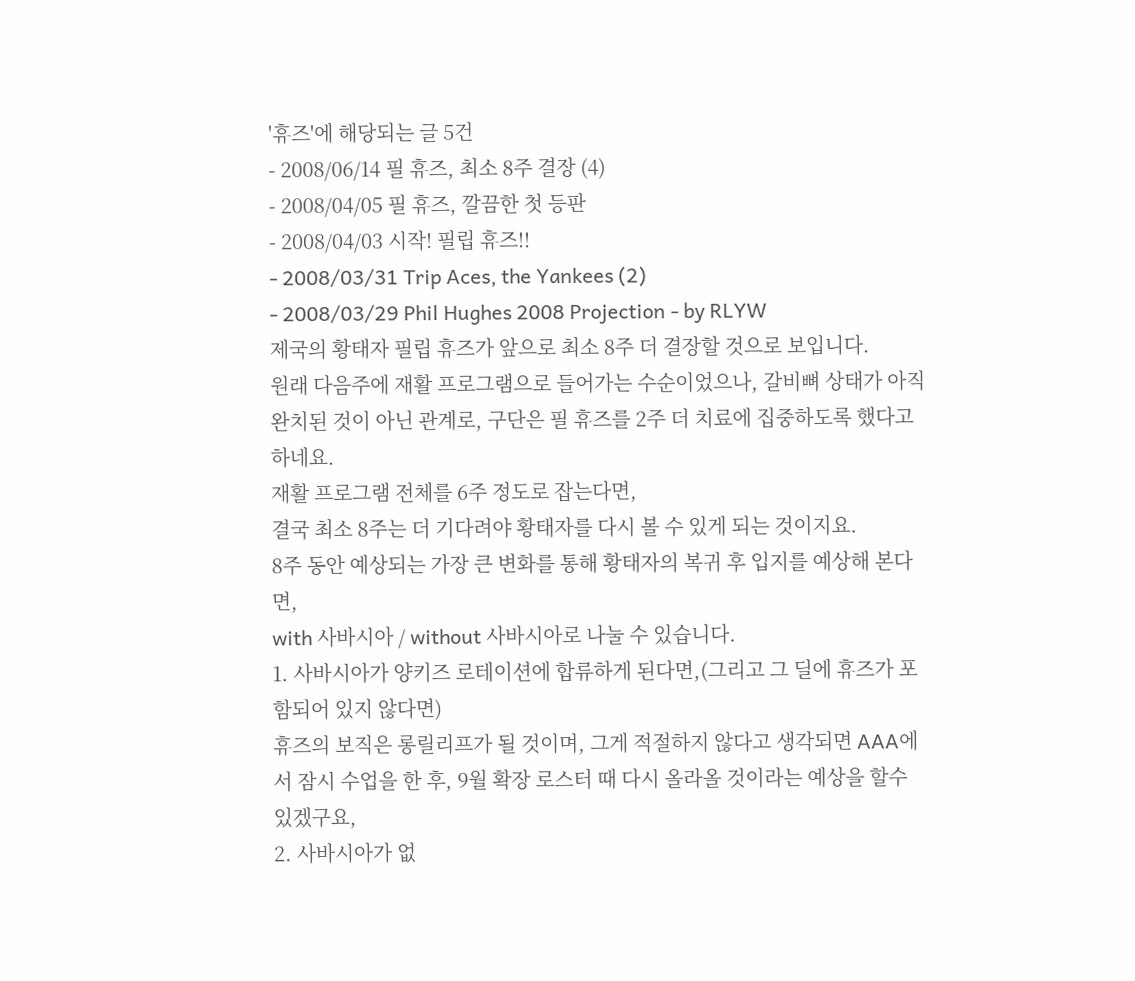'휴즈'에 해당되는 글 5건
- 2008/06/14 필 휴즈, 최소 8주 결장 (4)
- 2008/04/05 필 휴즈, 깔끔한 첫 등판
- 2008/04/03 시작! 필립 휴즈!!
- 2008/03/31 Trip Aces, the Yankees (2)
- 2008/03/29 Phil Hughes 2008 Projection - by RLYW
제국의 황태자 필립 휴즈가 앞으로 최소 8주 더 결장할 것으로 보입니다.
원래 다음주에 재활 프로그램으로 들어가는 수순이었으나, 갈비뼈 상태가 아직 완치된 것이 아닌 관계로, 구단은 필 휴즈를 2주 더 치료에 집중하도록 했다고 하네요.
재활 프로그램 전체를 6주 정도로 잡는다면,
결국 최소 8주는 더 기다려야 황태자를 다시 볼 수 있게 되는 것이지요.
8주 동안 예상되는 가장 큰 변화를 통해 황태자의 복귀 후 입지를 예상해 본다면,
with 사바시아 / without 사바시아로 나눌 수 있습니다.
1. 사바시아가 양키즈 로테이션에 합류하게 된다면,(그리고 그 딜에 휴즈가 포함되어 있지 않다면)
휴즈의 보직은 롱릴리프가 될 것이며, 그게 적절하지 않다고 생각되면 AAA에서 잠시 수업을 한 후, 9월 확장 로스터 때 다시 올라올 것이라는 예상을 할수 있겠구요,
2. 사바시아가 없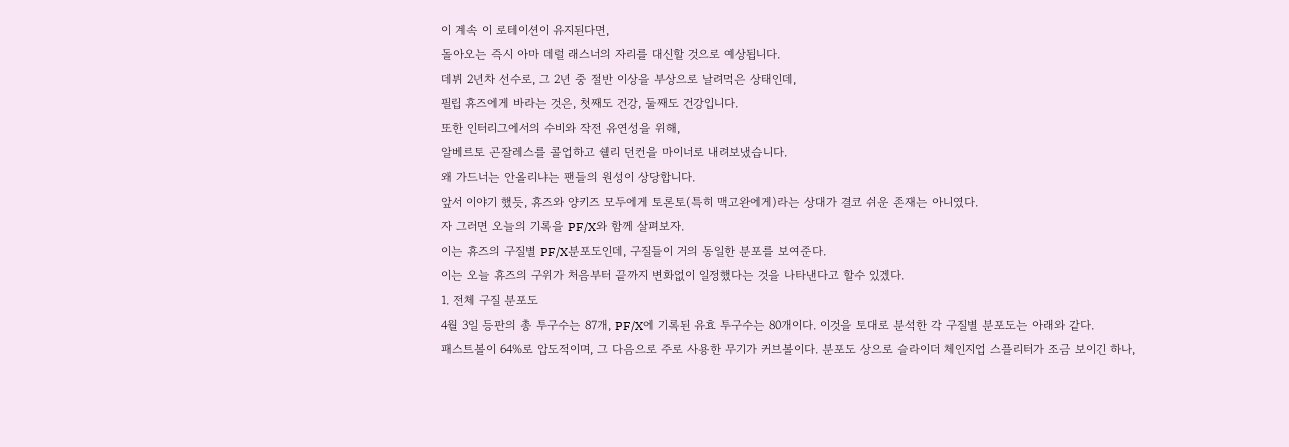이 계속 이 로테이션이 유지된다면,
돌아오는 즉시 아마 데럴 래스너의 자리를 대신할 것으로 예상됩니다.
데뷔 2년차 선수로, 그 2년 중 절반 이상을 부상으로 날려먹은 상태인데,
필립 휴즈에게 바라는 것은, 첫째도 건강, 둘째도 건강입니다.
또한 인터리그에서의 수비와 작전 유연성을 위해,
알베르토 곤잘레스를 콜업하고 쉘리 던컨을 마이너로 내려보냈습니다.
왜 가드너는 안올리냐는 팬들의 원성이 상당합니다.
앞서 이야기 했듯, 휴즈와 양키즈 모두에게 토론토(특히 맥고완에게)라는 상대가 결코 쉬운 존재는 아니였다.
자 그러면 오늘의 기록을 PF/X와 함께 살펴보자.
이는 휴즈의 구질별 PF/X분포도인데, 구질들이 거의 동일한 분포를 보여준다.
이는 오늘 휴즈의 구위가 처음부터 끝까지 변화없이 일정했다는 것을 나타낸다고 할수 있겠다.
1. 전체 구질 분포도
4월 3일 등판의 총 투구수는 87개, PF/X에 기록된 유효 투구수는 80개이다. 이것을 토대로 분석한 각 구질별 분포도는 아래와 같다.
패스트볼이 64%로 압도적이며, 그 다음으로 주로 사용한 무기가 커브볼이다. 분포도 상으로 슬라이더 체인지업 스플리터가 조금 보이긴 하나,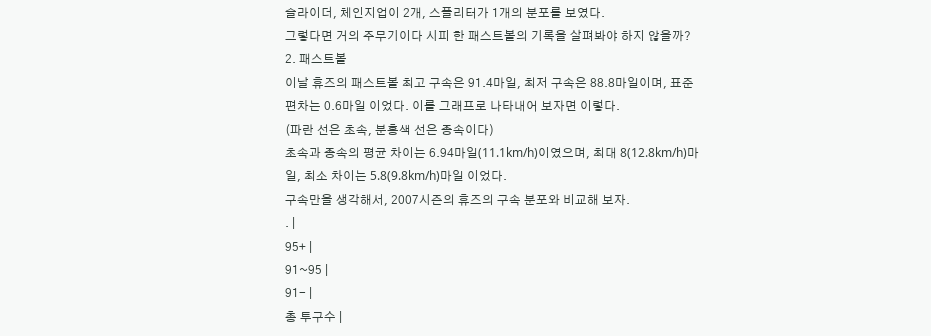슬라이더, 체인지업이 2개, 스플리터가 1개의 분포를 보였다.
그렇다면 거의 주무기이다 시피 한 패스트볼의 기록을 살펴봐야 하지 않을까?
2. 패스트볼
이날 휴즈의 패스트볼 최고 구속은 91.4마일, 최저 구속은 88.8마일이며, 표준 편차는 0.6마일 이었다. 이를 그래프로 나타내어 보자면 이렇다.
(파란 선은 초속, 분홍색 선은 종속이다)
초속과 종속의 평균 차이는 6.94마일(11.1km/h)이였으며, 최대 8(12.8km/h)마일, 최소 차이는 5.8(9.8km/h)마일 이었다.
구속만을 생각해서, 2007시즌의 휴즈의 구속 분포와 비교해 보자.
. |
95+ |
91~95 |
91- |
총 투구수 |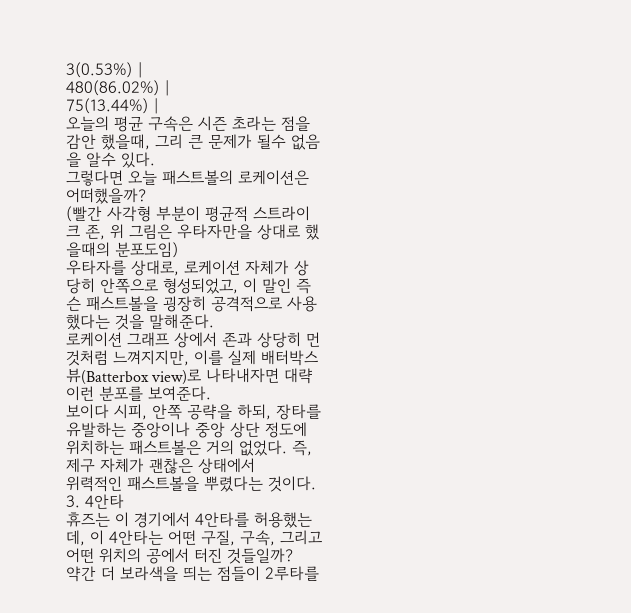3(0.53%) |
480(86.02%) |
75(13.44%) |
오늘의 평균 구속은 시즌 초라는 점을 감안 했을때, 그리 큰 문제가 될수 없음을 알수 있다.
그렇다면 오늘 패스트볼의 로케이션은 어떠했을까?
(빨간 사각형 부분이 평균적 스트라이크 존, 위 그림은 우타자만을 상대로 했을때의 분포도임)
우타자를 상대로, 로케이션 자체가 상당히 안쪽으로 형성되었고, 이 말인 즉슨 패스트볼을 굉장히 공격적으로 사용했다는 것을 말해준다.
로케이션 그래프 상에서 존과 상당히 먼것처럼 느껴지지만, 이를 실제 배터박스 뷰(Batterbox view)로 나타내자면 대략 이런 분포를 보여준다.
보이다 시피, 안쪽 공략을 하되, 장타를 유발하는 중앙이나 중앙 상단 정도에 위치하는 패스트볼은 거의 없었다. 즉, 제구 자체가 괜찮은 상태에서
위력적인 패스트볼을 뿌렸다는 것이다.
3. 4안타
휴즈는 이 경기에서 4안타를 허용했는데, 이 4안타는 어떤 구질, 구속, 그리고 어떤 위치의 공에서 터진 것들일까?
약간 더 보라색을 띄는 점들이 2루타를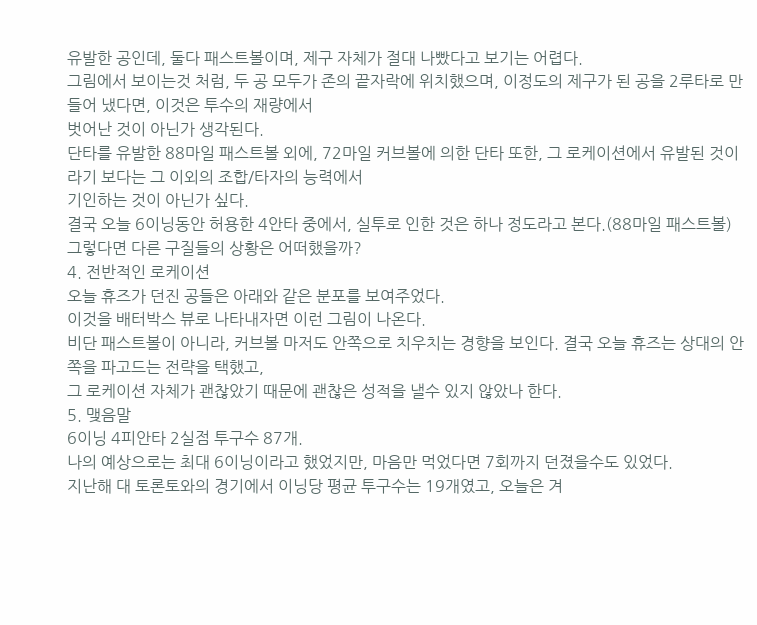유발한 공인데, 둘다 패스트볼이며, 제구 자체가 절대 나빴다고 보기는 어렵다.
그림에서 보이는것 처럼, 두 공 모두가 존의 끝자락에 위치했으며, 이정도의 제구가 된 공을 2루타로 만들어 냈다면, 이것은 투수의 재량에서
벗어난 것이 아닌가 생각된다.
단타를 유발한 88마일 패스트볼 외에, 72마일 커브볼에 의한 단타 또한, 그 로케이션에서 유발된 것이라기 보다는 그 이외의 조합/타자의 능력에서
기인하는 것이 아닌가 싶다.
결국 오늘 6이닝동안 허용한 4안타 중에서, 실투로 인한 것은 하나 정도라고 본다.(88마일 패스트볼)
그렇다면 다른 구질들의 상황은 어떠했을까?
4. 전반적인 로케이션
오늘 휴즈가 던진 공들은 아래와 같은 분포를 보여주었다.
이것을 배터박스 뷰로 나타내자면 이런 그림이 나온다.
비단 패스트볼이 아니라, 커브볼 마저도 안쪽으로 치우치는 경향을 보인다. 결국 오늘 휴즈는 상대의 안쪽을 파고드는 전략을 택했고,
그 로케이션 자체가 괜찮았기 때문에 괜찮은 성적을 낼수 있지 않았나 한다.
5. 맺음말
6이닝 4피안타 2실점 투구수 87개.
나의 예상으로는 최대 6이닝이라고 했었지만, 마음만 먹었다면 7회까지 던졌을수도 있었다.
지난해 대 토론토와의 경기에서 이닝당 평균 투구수는 19개였고, 오늘은 겨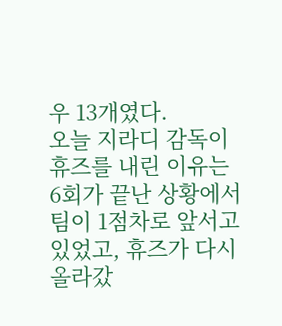우 13개였다.
오늘 지라디 감독이 휴즈를 내린 이유는 6회가 끝난 상황에서 팀이 1점차로 앞서고 있었고, 휴즈가 다시 올라갔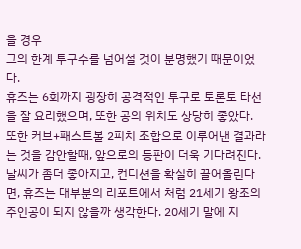을 경우
그의 한계 투구수를 넘어설 것이 분명했기 때문이었다.
휴즈는 6회까지 굉장히 공격적인 투구로 토론토 타선을 잘 요리했으며, 또한 공의 위치도 상당히 좋았다.
또한 커브+패스트볼 2피치 조합으로 이루어낸 결과라는 것을 감안할때, 앞으로의 등판이 더욱 기다려진다. 날씨가 좀더 좋아지고, 컨디션을 확실히 끌어올린다면, 휴즈는 대부분의 리포트에서 처럼 21세기 왕조의 주인공이 되지 않을까 생각한다. 20세기 말에 지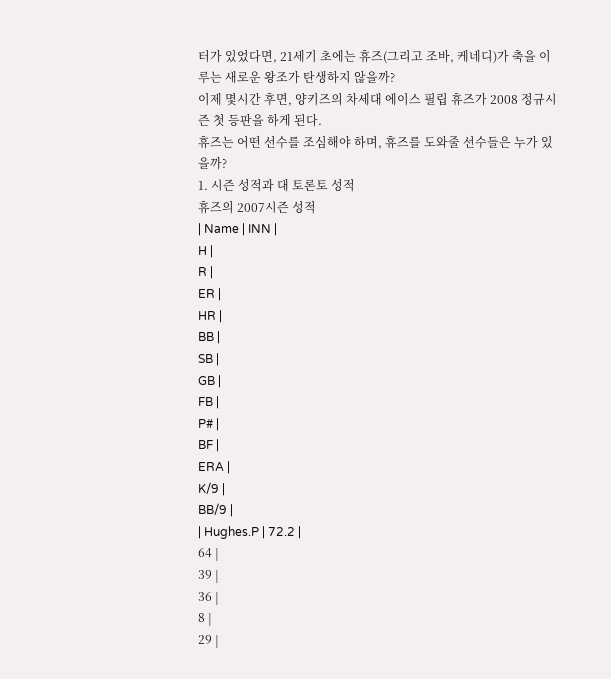터가 있었다면, 21세기 초에는 휴즈(그리고 조바, 케네디)가 축을 이루는 새로운 왕조가 탄생하지 않을까?
이제 몇시간 후면, 양키즈의 차세대 에이스 필립 휴즈가 2008 정규시즌 첫 등판을 하게 된다.
휴즈는 어떤 선수를 조심해야 하며, 휴즈를 도와줄 선수들은 누가 있을까?
1. 시즌 성적과 대 토론토 성적
휴즈의 2007시즌 성적
| Name | INN |
H |
R |
ER |
HR |
BB |
SB |
GB |
FB |
P# |
BF |
ERA |
K/9 |
BB/9 |
| Hughes.P | 72.2 |
64 |
39 |
36 |
8 |
29 |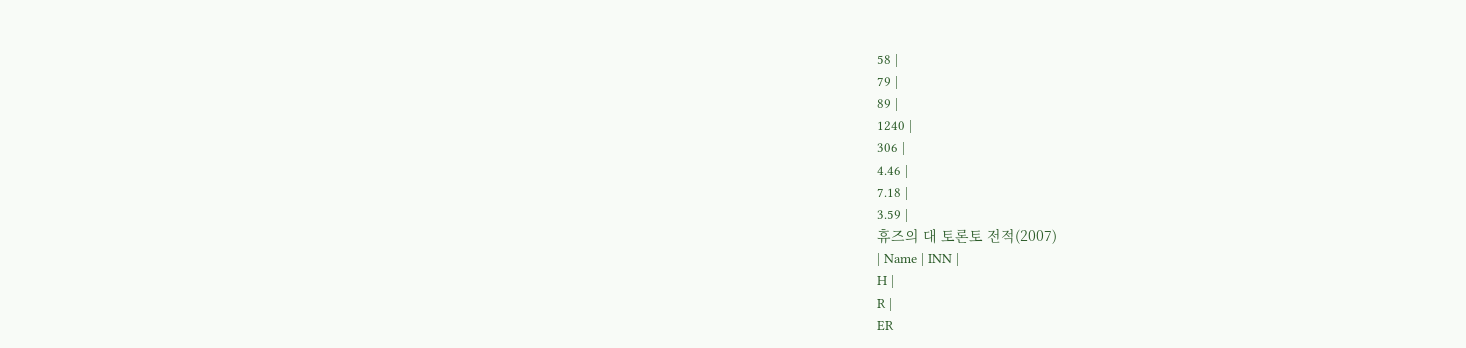58 |
79 |
89 |
1240 |
306 |
4.46 |
7.18 |
3.59 |
휴즈의 대 토론토 전적(2007)
| Name | INN |
H |
R |
ER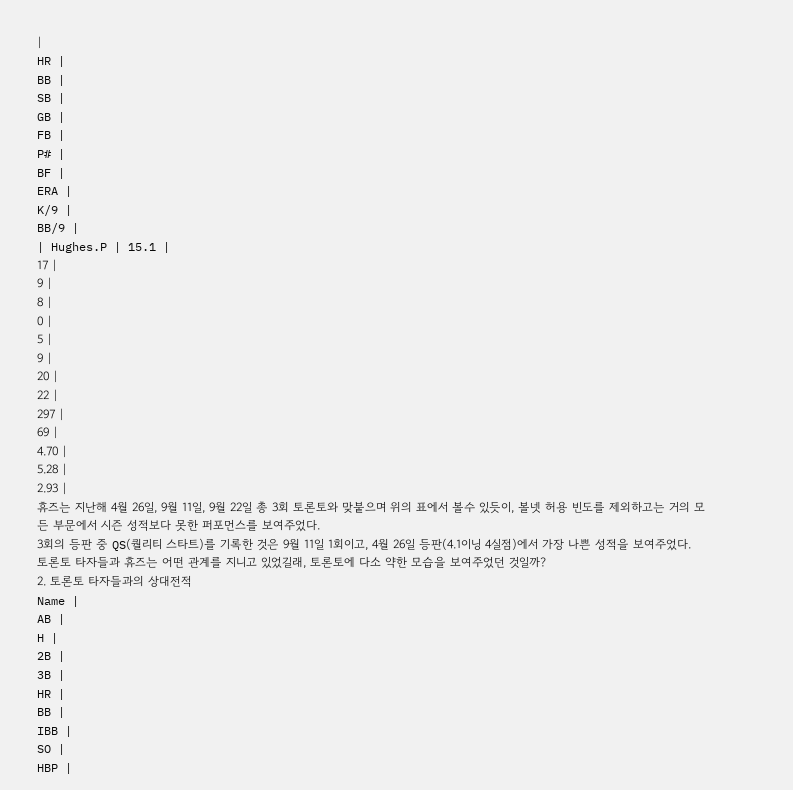|
HR |
BB |
SB |
GB |
FB |
P# |
BF |
ERA |
K/9 |
BB/9 |
| Hughes.P | 15.1 |
17 |
9 |
8 |
0 |
5 |
9 |
20 |
22 |
297 |
69 |
4.70 |
5.28 |
2.93 |
휴즈는 지난해 4월 26일, 9월 11일, 9월 22일 총 3회 토론토와 맞붙으며 위의 표에서 볼수 있듯이, 볼넷 허용 빈도를 제외하고는 거의 모든 부문에서 시즌 성적보다 못한 퍼포먼스를 보여주었다.
3회의 등판 중 QS(퀄리티 스타트)를 기록한 것은 9월 11일 1회이고, 4월 26일 등판(4.1이닝 4실점)에서 가장 나쁜 성적을 보여주었다.
토론토 타자들과 휴즈는 어떤 관계를 지니고 있었길래, 토론토에 다소 약한 모습을 보여주었던 것일까?
2. 토론토 타자들과의 상대전적
Name |
AB |
H |
2B |
3B |
HR |
BB |
IBB |
SO |
HBP |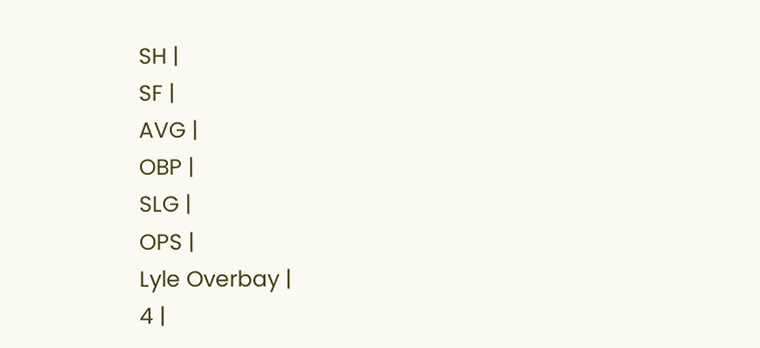SH |
SF |
AVG |
OBP |
SLG |
OPS |
Lyle Overbay |
4 |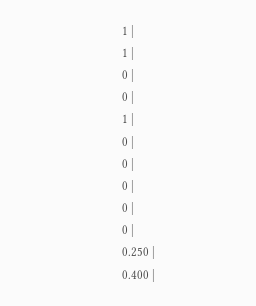1 |
1 |
0 |
0 |
1 |
0 |
0 |
0 |
0 |
0 |
0.250 |
0.400 |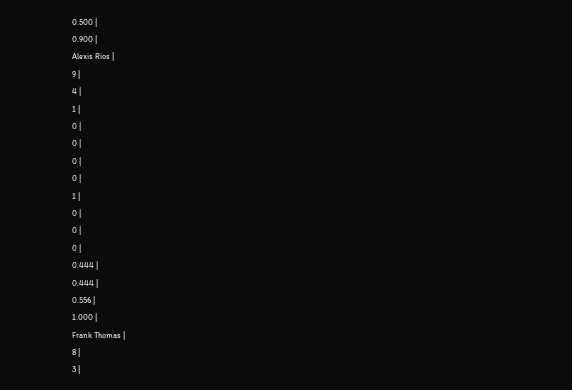0.500 |
0.900 |
Alexis Rios |
9 |
4 |
1 |
0 |
0 |
0 |
0 |
1 |
0 |
0 |
0 |
0.444 |
0.444 |
0.556 |
1.000 |
Frank Thomas |
8 |
3 |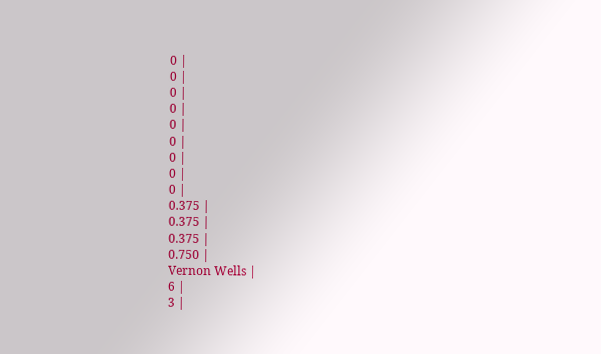0 |
0 |
0 |
0 |
0 |
0 |
0 |
0 |
0 |
0.375 |
0.375 |
0.375 |
0.750 |
Vernon Wells |
6 |
3 |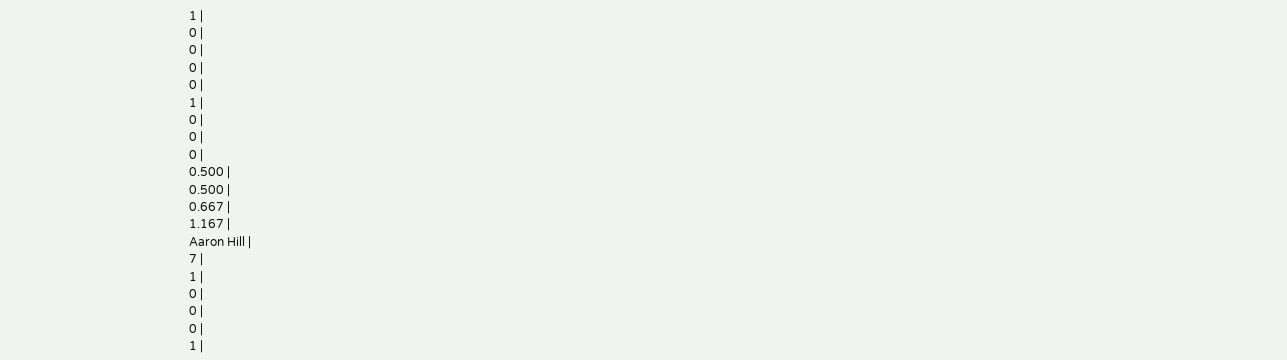1 |
0 |
0 |
0 |
0 |
1 |
0 |
0 |
0 |
0.500 |
0.500 |
0.667 |
1.167 |
Aaron Hill |
7 |
1 |
0 |
0 |
0 |
1 |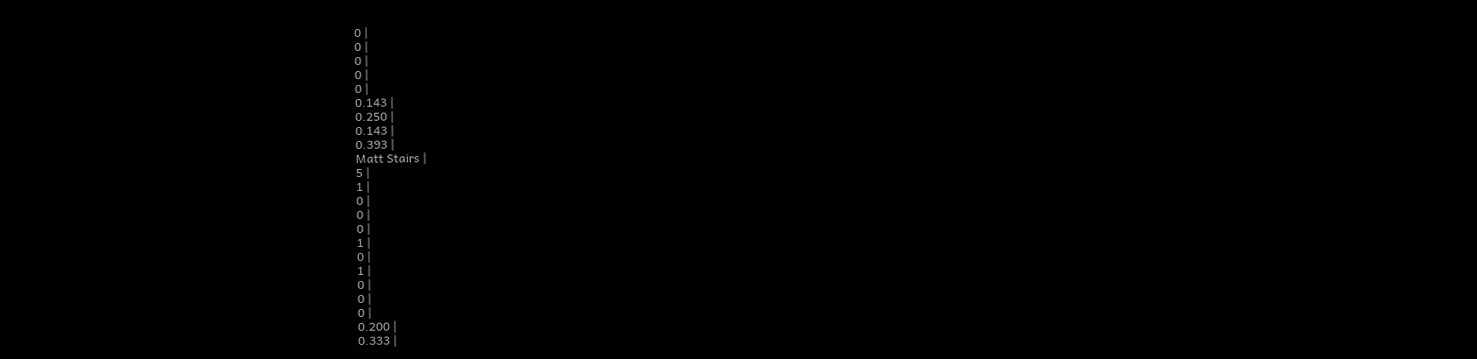0 |
0 |
0 |
0 |
0 |
0.143 |
0.250 |
0.143 |
0.393 |
Matt Stairs |
5 |
1 |
0 |
0 |
0 |
1 |
0 |
1 |
0 |
0 |
0 |
0.200 |
0.333 |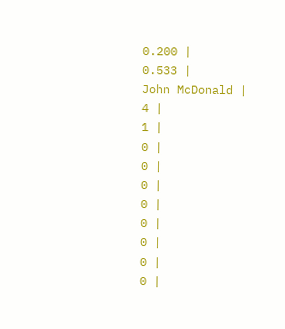0.200 |
0.533 |
John McDonald |
4 |
1 |
0 |
0 |
0 |
0 |
0 |
0 |
0 |
0 |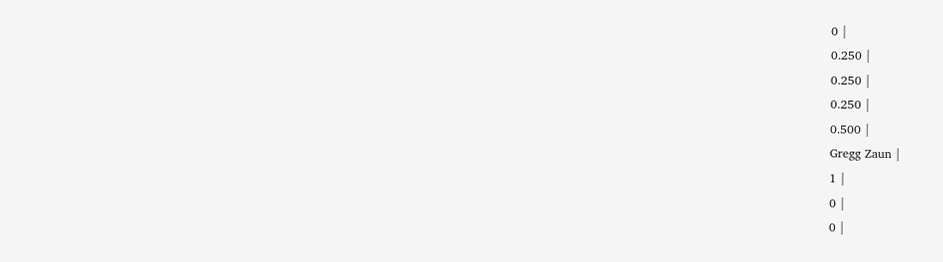0 |
0.250 |
0.250 |
0.250 |
0.500 |
Gregg Zaun |
1 |
0 |
0 |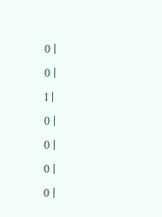0 |
0 |
1 |
0 |
0 |
0 |
0 |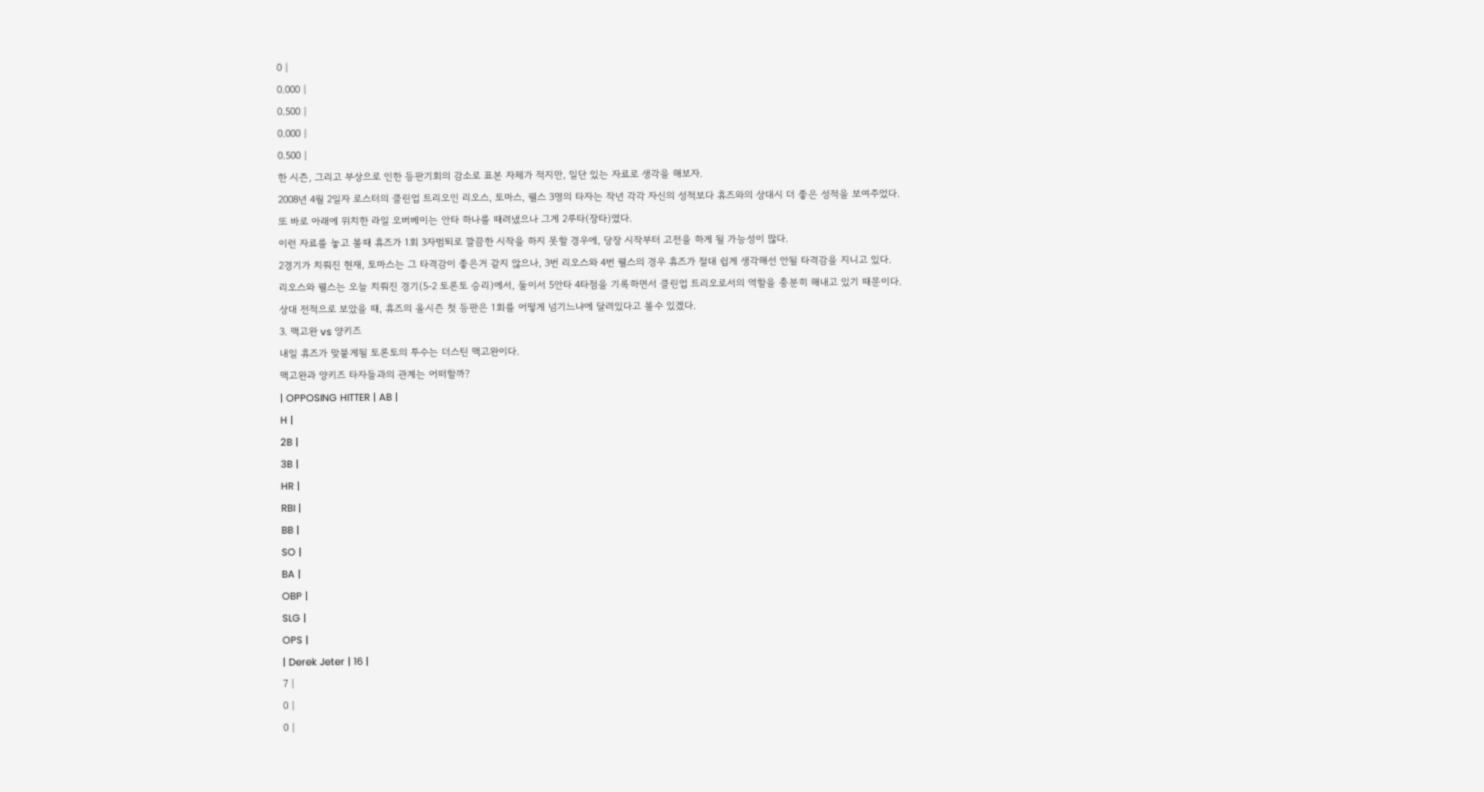0 |
0.000 |
0.500 |
0.000 |
0.500 |
한 시즌, 그리고 부상으로 인한 등판기회의 감소로 표본 자체가 적지만, 일단 있는 자료로 생각을 해보자.
2008년 4월 2일자 로스터의 클린업 트리오인 리오스, 토마스, 웰스 3명의 타자는 작년 각각 자신의 성적보다 휴즈와의 상대시 더 좋은 성적을 보여주었다.
또 바로 아래에 위치한 라일 오버베이는 안타 하나를 때려냈으나 그게 2루타(장타)였다.
이런 자료를 놓고 볼때 휴즈가 1회 3자범퇴로 깔끔한 시작을 하지 못할 경우에, 당장 시작부터 고전을 하게 될 가능성이 많다.
2경기가 치뤄진 현재, 토마스는 그 타격감이 좋은거 같지 않으나, 3번 리오스와 4번 웰스의 경우 휴즈가 절대 쉽게 생각해선 안될 타격감을 지니고 있다.
리오스와 웰스는 오늘 치뤄진 경기(5-2 토론토 승리)에서, 둘이서 5안타 4타점을 기록하면서 클린업 트리오로서의 역할을 충분히 해내고 있기 때문이다.
상대 전적으로 보았을 때, 휴즈의 올시즌 첫 등판은 1회를 어떻게 넘기느냐에 달려있다고 볼수 있겠다.
3. 맥고완 vs 양키즈
내일 휴즈가 맞붙게될 토론토의 투수는 더스틴 맥고완이다.
맥고완과 양키즈 타자들과의 관계는 어떠할까?
| OPPOSING HITTER | AB |
H |
2B |
3B |
HR |
RBI |
BB |
SO |
BA |
OBP |
SLG |
OPS |
| Derek Jeter | 16 |
7 |
0 |
0 |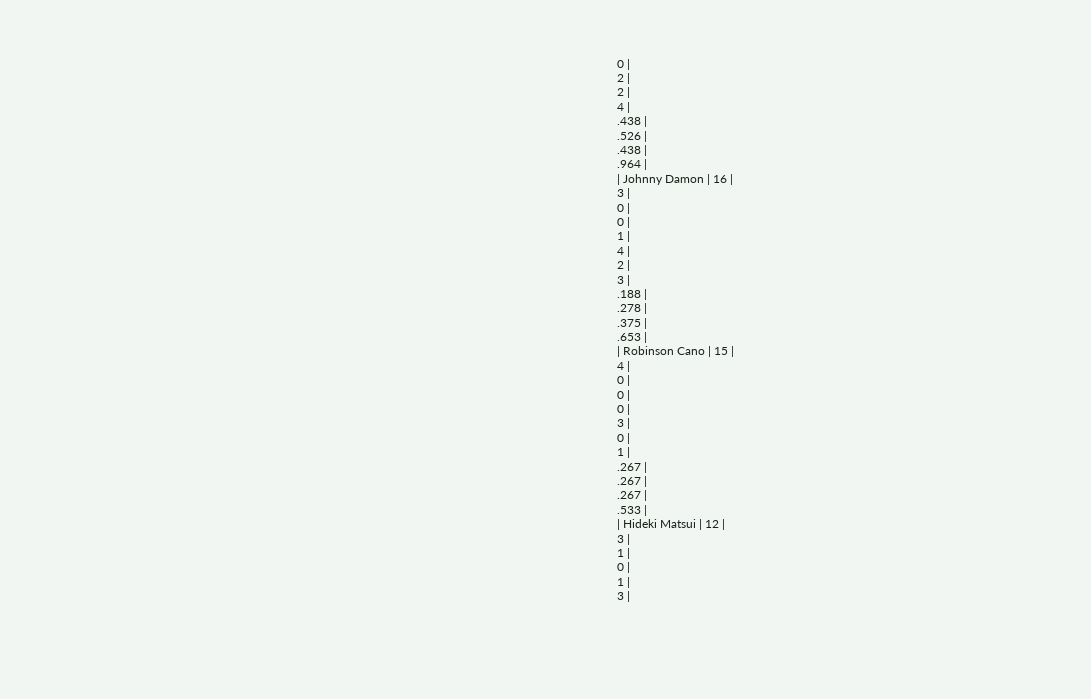0 |
2 |
2 |
4 |
.438 |
.526 |
.438 |
.964 |
| Johnny Damon | 16 |
3 |
0 |
0 |
1 |
4 |
2 |
3 |
.188 |
.278 |
.375 |
.653 |
| Robinson Cano | 15 |
4 |
0 |
0 |
0 |
3 |
0 |
1 |
.267 |
.267 |
.267 |
.533 |
| Hideki Matsui | 12 |
3 |
1 |
0 |
1 |
3 |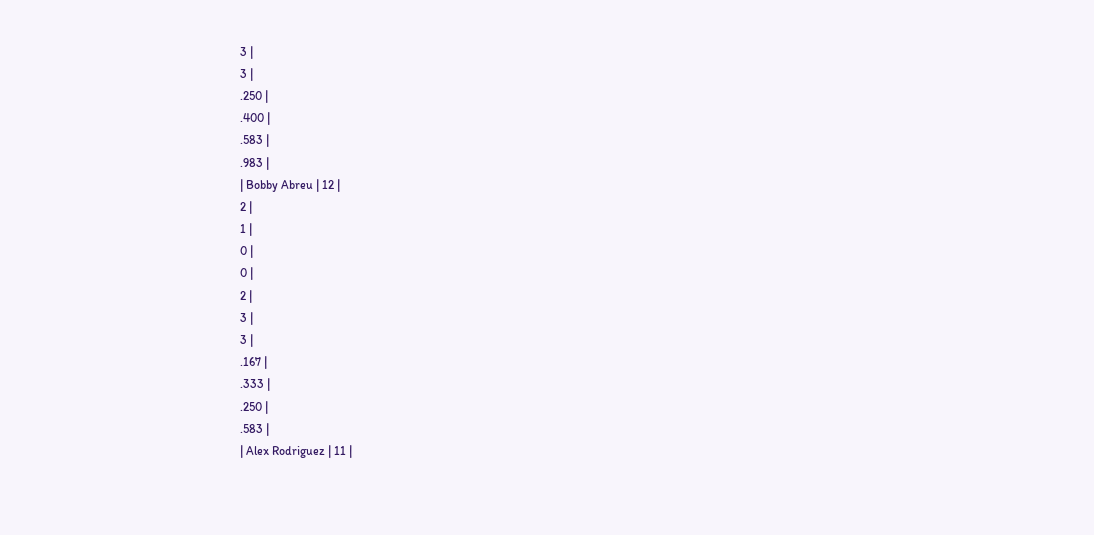3 |
3 |
.250 |
.400 |
.583 |
.983 |
| Bobby Abreu | 12 |
2 |
1 |
0 |
0 |
2 |
3 |
3 |
.167 |
.333 |
.250 |
.583 |
| Alex Rodriguez | 11 |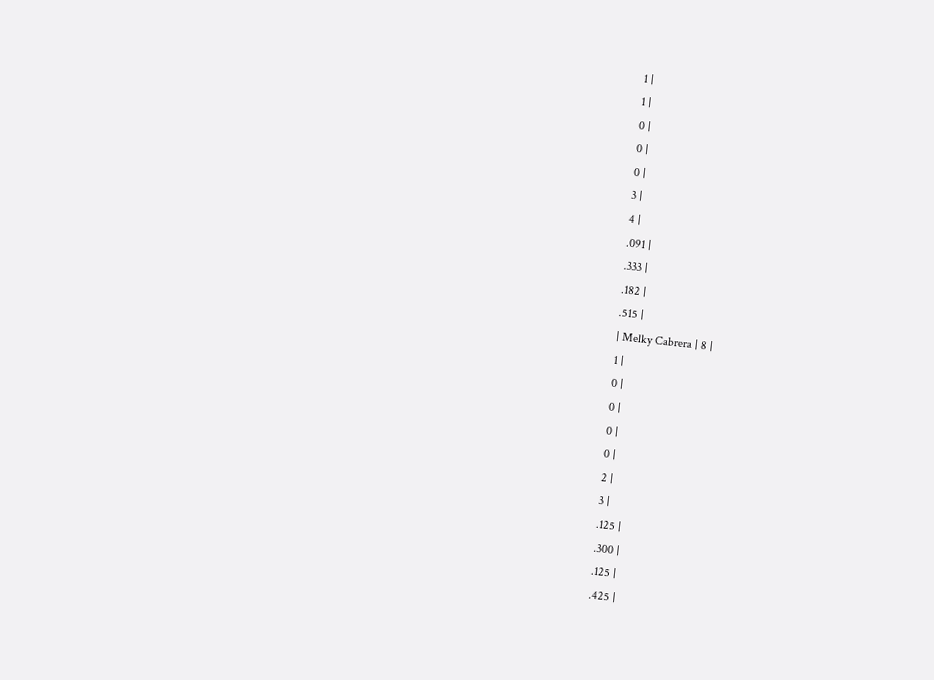1 |
1 |
0 |
0 |
0 |
3 |
4 |
.091 |
.333 |
.182 |
.515 |
| Melky Cabrera | 8 |
1 |
0 |
0 |
0 |
0 |
2 |
3 |
.125 |
.300 |
.125 |
.425 |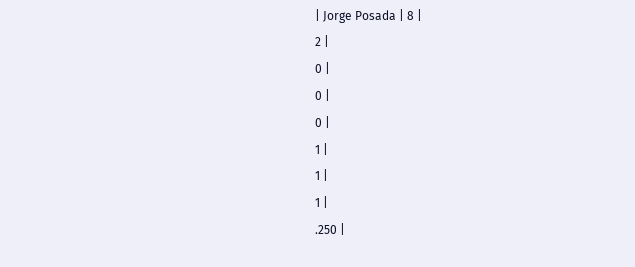| Jorge Posada | 8 |
2 |
0 |
0 |
0 |
1 |
1 |
1 |
.250 |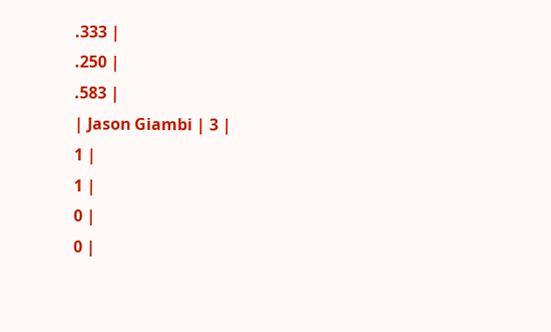.333 |
.250 |
.583 |
| Jason Giambi | 3 |
1 |
1 |
0 |
0 |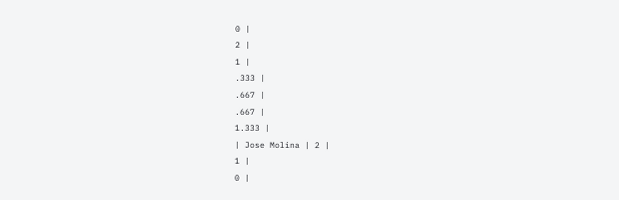0 |
2 |
1 |
.333 |
.667 |
.667 |
1.333 |
| Jose Molina | 2 |
1 |
0 |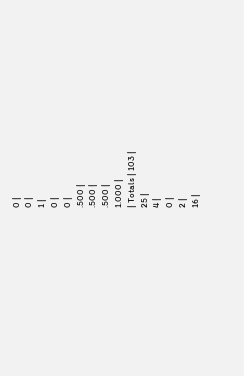0 |
0 |
1 |
0 |
0 |
.500 |
.500 |
.500 |
1.000 |
| Totals | 103 |
25 |
4 |
0 |
2 |
16 |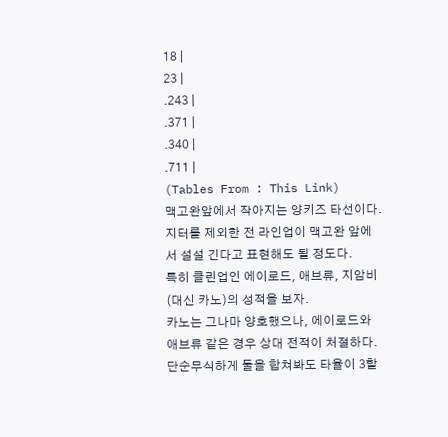18 |
23 |
.243 |
.371 |
.340 |
.711 |
(Tables From : This Link)
맥고완앞에서 작아지는 양키즈 타선이다. 지터를 제외한 전 라인업이 맥고완 앞에서 설설 긴다고 표현해도 될 정도다.
특히 클린업인 에이로드, 애브류, 지암비(대신 카노)의 성적을 보자.
카노는 그나마 양호했으나, 에이로드와 애브류 같은 경우 상대 전적이 처절하다. 단순무식하게 둘을 합쳐봐도 타율이 3할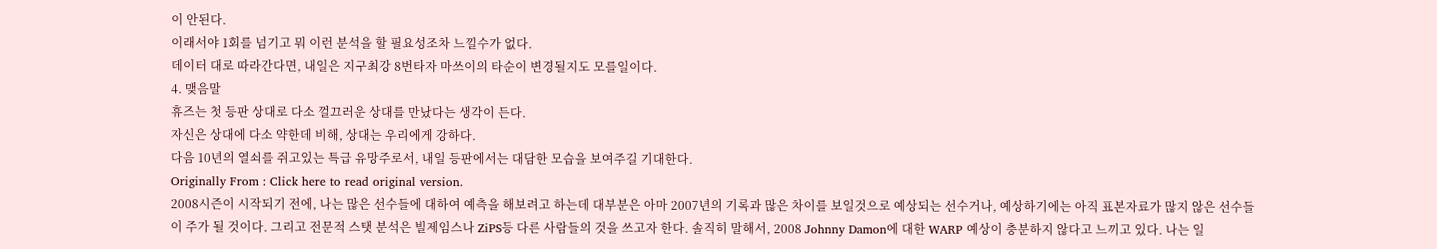이 안된다.
이래서야 1회를 넘기고 뭐 이런 분석을 할 필요성조차 느낄수가 없다.
데이터 대로 따라간다면, 내일은 지구최강 8번타자 마쓰이의 타순이 변경될지도 모를일이다.
4. 맺음말
휴즈는 첫 등판 상대로 다소 껄끄러운 상대를 만났다는 생각이 든다.
자신은 상대에 다소 약한데 비해, 상대는 우리에게 강하다.
다음 10년의 열쇠를 쥐고있는 특급 유망주로서, 내일 등판에서는 대담한 모습을 보여주길 기대한다.
Originally From : Click here to read original version.
2008시즌이 시작되기 전에, 나는 많은 선수들에 대하여 예측을 해보려고 하는데 대부분은 아마 2007년의 기록과 많은 차이를 보일것으로 예상되는 선수거나, 예상하기에는 아직 표본자료가 많지 않은 선수들이 주가 될 것이다. 그리고 전문적 스탯 분석은 빌제임스나 ZiPS등 다른 사람들의 것을 쓰고자 한다. 솔직히 말해서, 2008 Johnny Damon에 대한 WARP 예상이 충분하지 않다고 느끼고 있다. 나는 일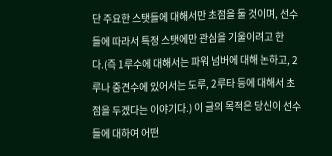단 주요한 스탯들에 대해서만 초점을 둘 것이며, 선수들에 따라서 특정 스탯에만 관심을 기울이려고 한다.(즉 1루수에 대해서는 파워 넘버에 대해 논하고, 2루나 중견수에 있어서는 도루, 2루타 등에 대해서 초점을 두겠다는 이야기다.) 이 글의 목적은 당신이 선수들에 대하여 어떤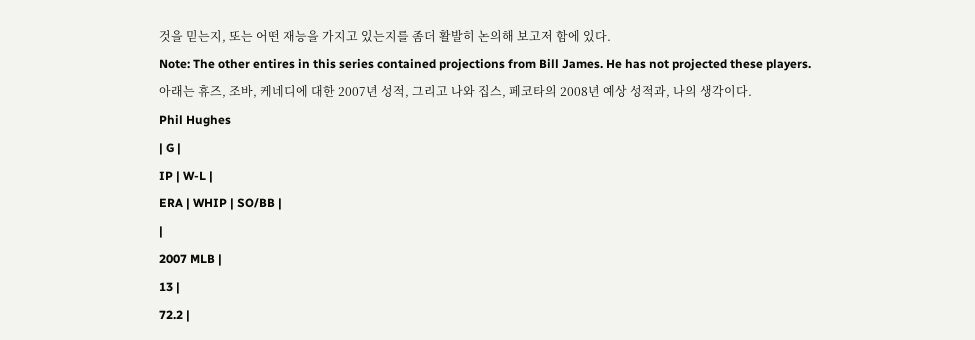것을 믿는지, 또는 어떤 재능을 가지고 있는지를 좀더 활발히 논의해 보고저 함에 있다.
Note: The other entires in this series contained projections from Bill James. He has not projected these players.
아래는 휴즈, 조바, 케네디에 대한 2007년 성적, 그리고 나와 집스, 페코타의 2008년 예상 성적과, 나의 생각이다.
Phil Hughes
| G |
IP | W-L |
ERA | WHIP | SO/BB |
|
2007 MLB |
13 |
72.2 |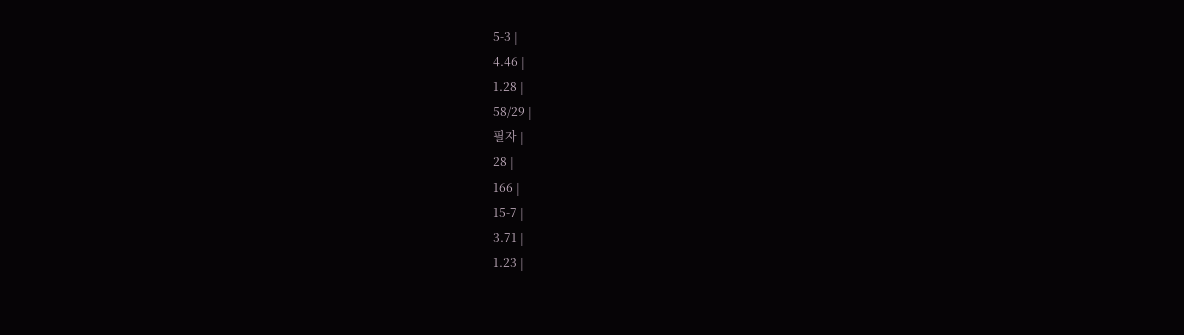5-3 |
4.46 |
1.28 |
58/29 |
필자 |
28 |
166 |
15-7 |
3.71 |
1.23 |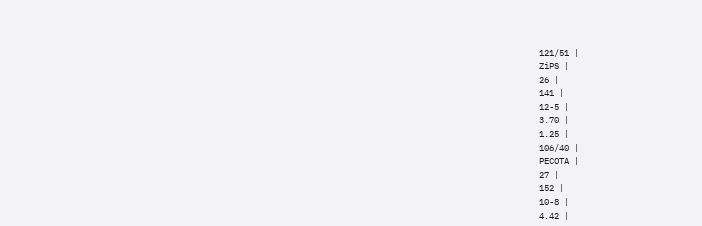121/51 |
ZiPS |
26 |
141 |
12-5 |
3.70 |
1.25 |
106/40 |
PECOTA |
27 |
152 |
10-8 |
4.42 |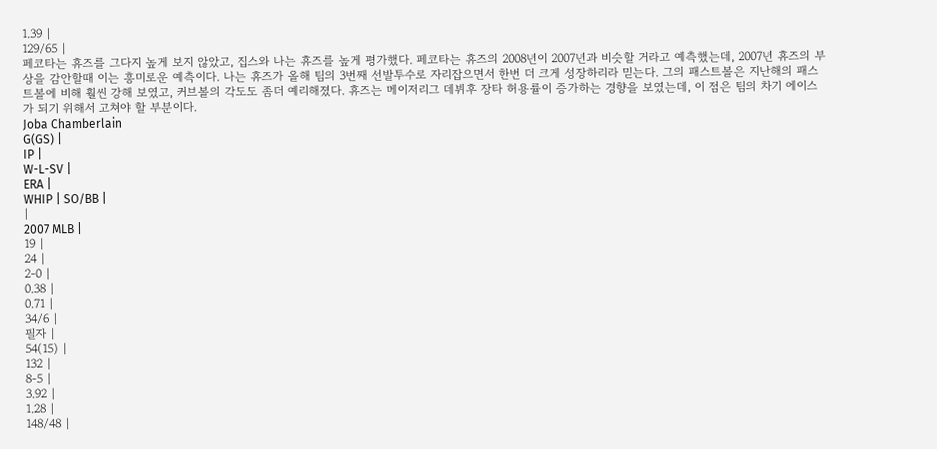1.39 |
129/65 |
페코타는 휴즈를 그다지 높게 보지 않았고, 집스와 나는 휴즈를 높게 평가했다. 페코타는 휴즈의 2008년이 2007년과 비슷할 거라고 예측했는데, 2007년 휴즈의 부상을 감안할때 이는 흥미로운 예측이다. 나는 휴즈가 올해 팀의 3번째 선발투수로 자리잡으면서 한번 더 크게 성장하리라 믿는다. 그의 패스트볼은 지난해의 패스트볼에 비해 훨씬 강해 보였고, 커브볼의 각도도 좀더 예리해졌다. 휴즈는 메이저리그 데뷔후 장타 허용률이 증가하는 경향을 보였는데, 이 점은 팀의 차기 에이스가 되기 위해서 고쳐야 할 부분이다.
Joba Chamberlain
G(GS) |
IP |
W-L-SV |
ERA |
WHIP | SO/BB |
|
2007 MLB |
19 |
24 |
2-0 |
0.38 |
0.71 |
34/6 |
필자 |
54(15) |
132 |
8-5 |
3.92 |
1.28 |
148/48 |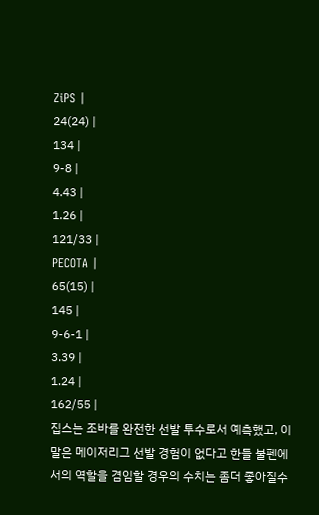ZiPS |
24(24) |
134 |
9-8 |
4.43 |
1.26 |
121/33 |
PECOTA |
65(15) |
145 |
9-6-1 |
3.39 |
1.24 |
162/55 |
집스는 조바를 완전한 선발 투수로서 예측했고, 이 말은 메이저리그 선발 경험이 없다고 한들 불펜에서의 역할을 겸임할 경우의 수치는 좀더 좋아질수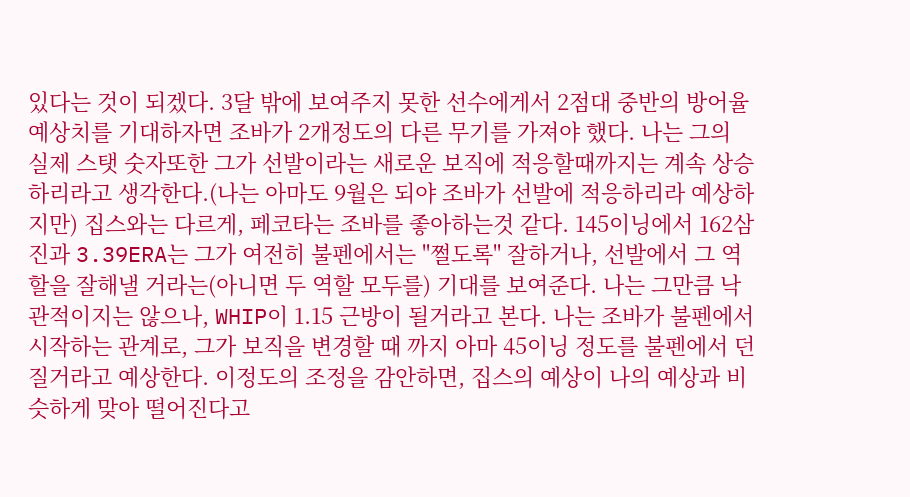있다는 것이 되겠다. 3달 밖에 보여주지 못한 선수에게서 2점대 중반의 방어율 예상치를 기대하자면 조바가 2개정도의 다른 무기를 가져야 했다. 나는 그의 실제 스탯 숫자또한 그가 선발이라는 새로운 보직에 적응할때까지는 계속 상승하리라고 생각한다.(나는 아마도 9월은 되야 조바가 선발에 적응하리라 예상하지만) 집스와는 다르게, 페코타는 조바를 좋아하는것 같다. 145이닝에서 162삼진과 3.39ERA는 그가 여전히 불펜에서는 "쩔도록" 잘하거나, 선발에서 그 역할을 잘해낼 거라는(아니면 두 역할 모두를) 기대를 보여준다. 나는 그만큼 낙관적이지는 않으나, WHIP이 1.15 근방이 될거라고 본다. 나는 조바가 불펜에서 시작하는 관계로, 그가 보직을 변경할 때 까지 아마 45이닝 정도를 불펜에서 던질거라고 예상한다. 이정도의 조정을 감안하면, 집스의 예상이 나의 예상과 비슷하게 맞아 떨어진다고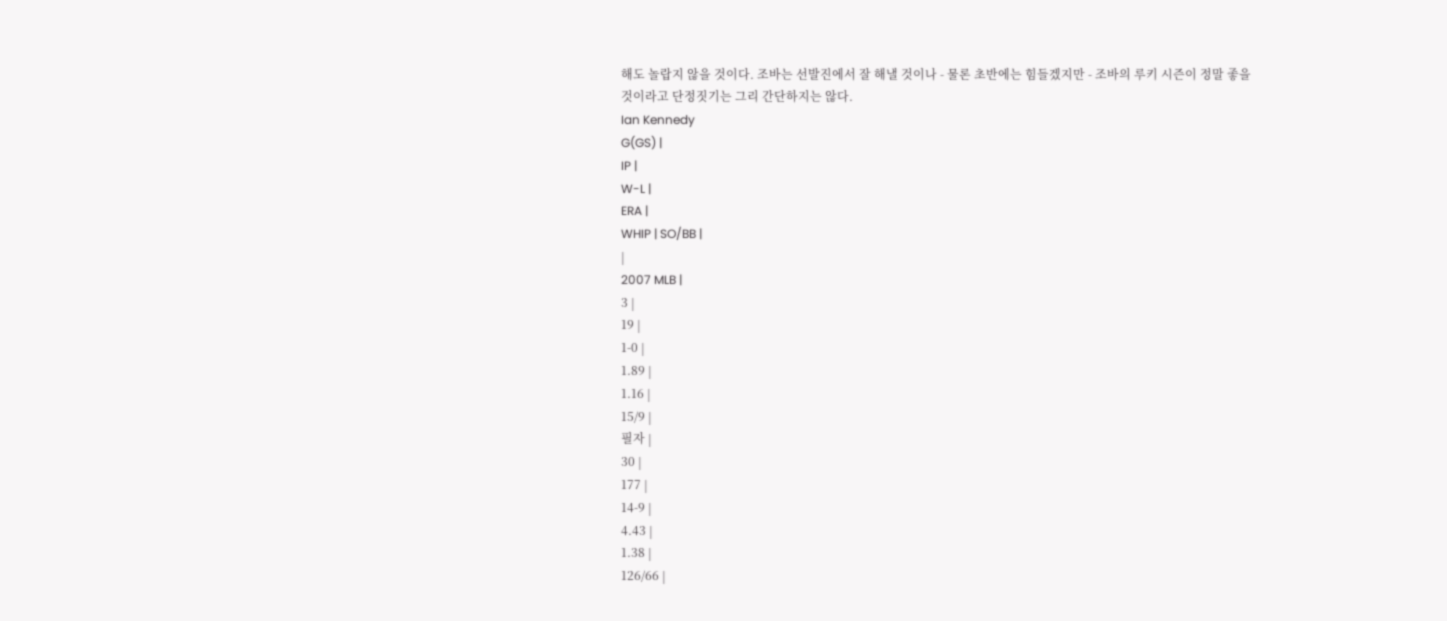해도 놀랍지 않을 것이다. 조바는 선발진에서 잘 해낼 것이나 - 물론 초반에는 힘들겠지만 - 조바의 루키 시즌이 정말 좋을 것이라고 단정짓기는 그리 간단하지는 않다.
Ian Kennedy
G(GS) |
IP |
W-L |
ERA |
WHIP | SO/BB |
|
2007 MLB |
3 |
19 |
1-0 |
1.89 |
1.16 |
15/9 |
필자 |
30 |
177 |
14-9 |
4.43 |
1.38 |
126/66 |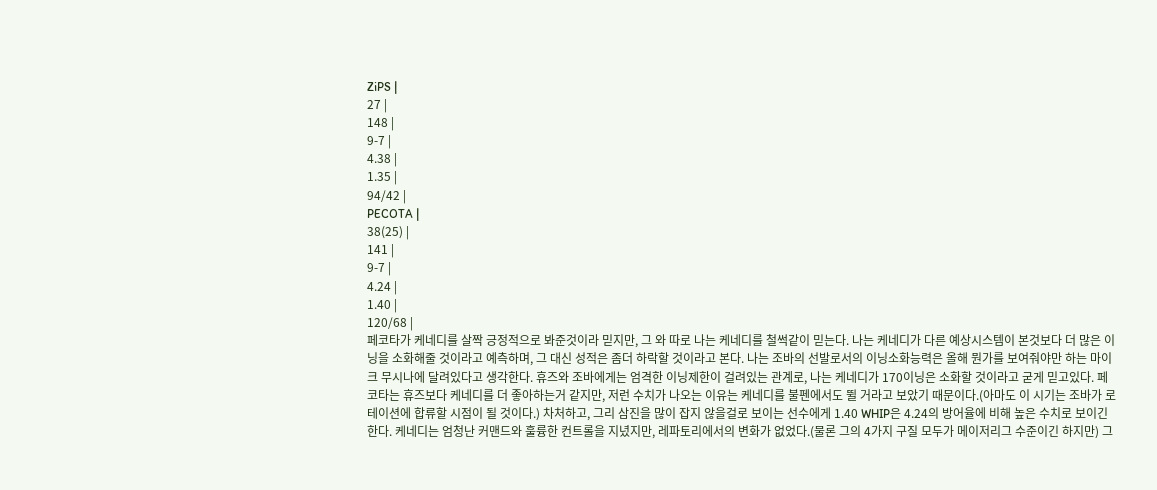ZiPS |
27 |
148 |
9-7 |
4.38 |
1.35 |
94/42 |
PECOTA |
38(25) |
141 |
9-7 |
4.24 |
1.40 |
120/68 |
페코타가 케네디를 살짝 긍정적으로 봐준것이라 믿지만, 그 와 따로 나는 케네디를 철썩같이 믿는다. 나는 케네디가 다른 예상시스템이 본것보다 더 많은 이닝을 소화해줄 것이라고 예측하며, 그 대신 성적은 좀더 하락할 것이라고 본다. 나는 조바의 선발로서의 이닝소화능력은 올해 뭔가를 보여줘야만 하는 마이크 무시나에 달려있다고 생각한다. 휴즈와 조바에게는 엄격한 이닝제한이 걸려있는 관계로, 나는 케네디가 170이닝은 소화할 것이라고 굳게 믿고있다. 페코타는 휴즈보다 케네디를 더 좋아하는거 같지만, 저런 수치가 나오는 이유는 케네디를 불펜에서도 뛸 거라고 보았기 때문이다.(아마도 이 시기는 조바가 로테이션에 합류할 시점이 될 것이다.) 차처하고, 그리 삼진을 많이 잡지 않을걸로 보이는 선수에게 1.40 WHIP은 4.24의 방어율에 비해 높은 수치로 보이긴 한다. 케네디는 엄청난 커맨드와 훌륭한 컨트롤을 지녔지만, 레파토리에서의 변화가 없었다.(물론 그의 4가지 구질 모두가 메이저리그 수준이긴 하지만) 그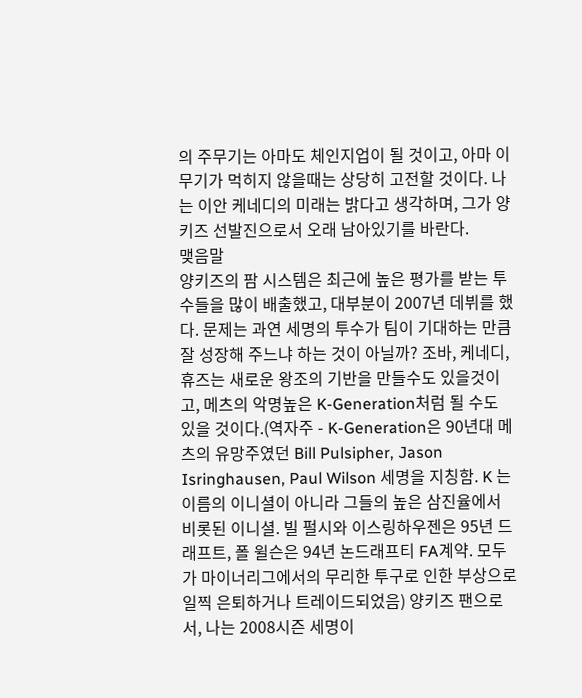의 주무기는 아마도 체인지업이 될 것이고, 아마 이 무기가 먹히지 않을때는 상당히 고전할 것이다. 나는 이안 케네디의 미래는 밝다고 생각하며, 그가 양키즈 선발진으로서 오래 남아있기를 바란다.
맺음말
양키즈의 팜 시스템은 최근에 높은 평가를 받는 투수들을 많이 배출했고, 대부분이 2007년 데뷔를 했다. 문제는 과연 세명의 투수가 팀이 기대하는 만큼 잘 성장해 주느냐 하는 것이 아닐까? 조바, 케네디, 휴즈는 새로운 왕조의 기반을 만들수도 있을것이고, 메츠의 악명높은 K-Generation처럼 될 수도 있을 것이다.(역자주 - K-Generation은 90년대 메츠의 유망주였던 Bill Pulsipher, Jason Isringhausen, Paul Wilson 세명을 지칭함. K 는 이름의 이니셜이 아니라 그들의 높은 삼진율에서 비롯된 이니셜. 빌 펄시와 이스링하우젠은 95년 드래프트, 폴 윌슨은 94년 논드래프티 FA계약. 모두가 마이너리그에서의 무리한 투구로 인한 부상으로 일찍 은퇴하거나 트레이드되었음) 양키즈 팬으로서, 나는 2008시즌 세명이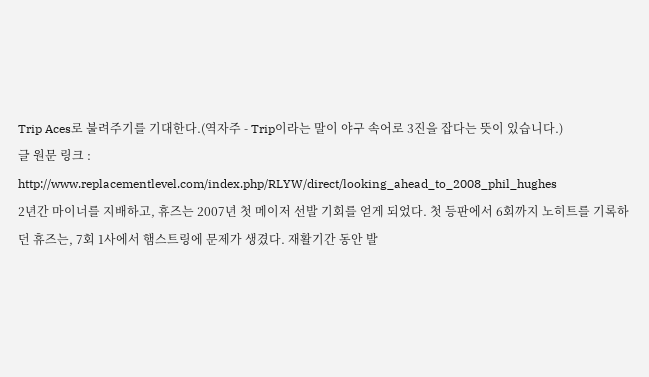Trip Aces로 불려주기를 기대한다.(역자주 - Trip이라는 말이 야구 속어로 3진을 잡다는 뜻이 있습니다.)
글 원문 링크 :
http://www.replacementlevel.com/index.php/RLYW/direct/looking_ahead_to_2008_phil_hughes
2년간 마이너를 지배하고, 휴즈는 2007년 첫 메이저 선발 기회를 얻게 되었다. 첫 등판에서 6회까지 노히트를 기록하던 휴즈는, 7회 1사에서 햄스트링에 문제가 생겼다. 재활기간 동안 발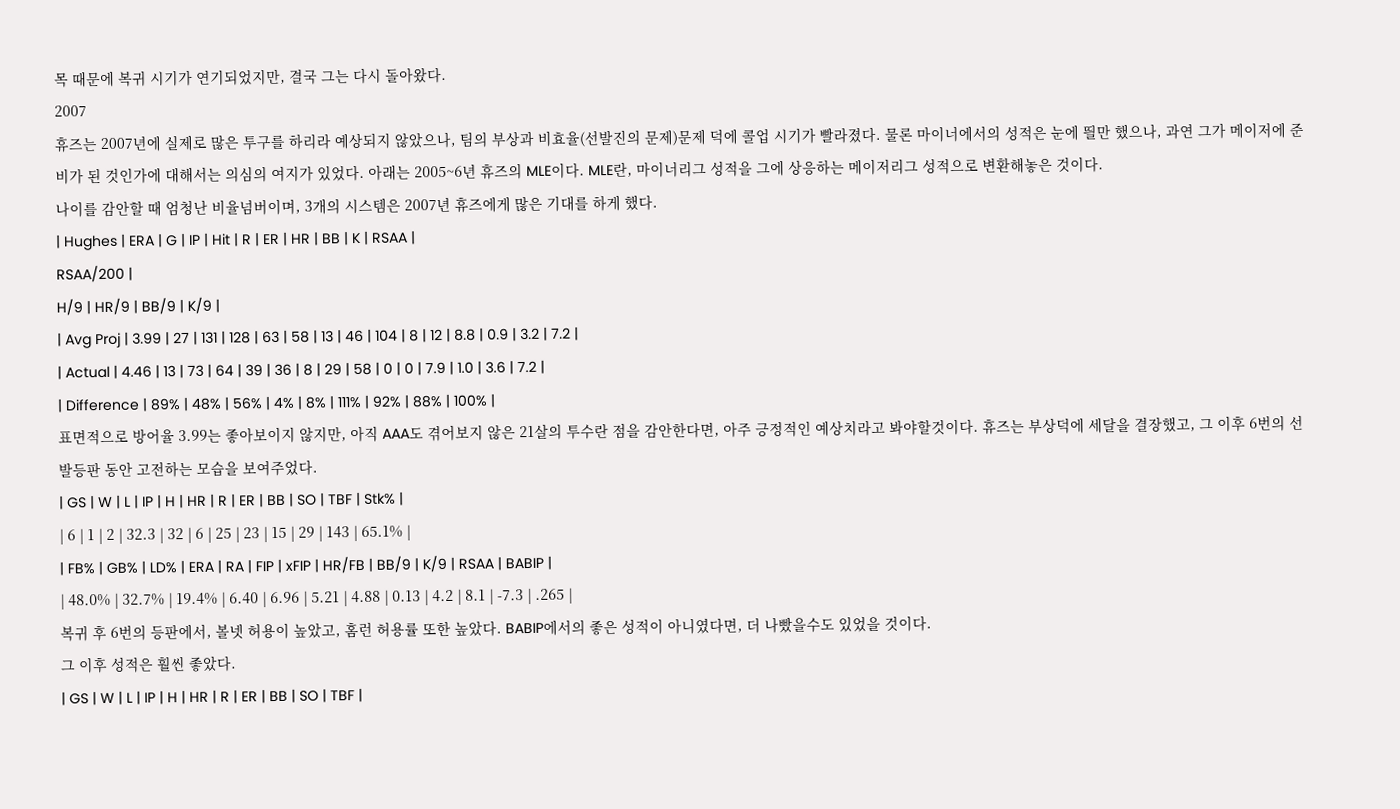목 때문에 복귀 시기가 연기되었지만, 결국 그는 다시 돌아왔다.
2007
휴즈는 2007년에 실제로 많은 투구를 하리라 예상되지 않았으나, 팀의 부상과 비효율(선발진의 문제)문제 덕에 콜업 시기가 빨라졌다. 물론 마이너에서의 성적은 눈에 띌만 했으나, 과연 그가 메이저에 준비가 된 것인가에 대해서는 의심의 여지가 있었다. 아래는 2005~6년 휴즈의 MLE이다. MLE란, 마이너리그 성적을 그에 상응하는 메이저리그 성적으로 변환해놓은 것이다.
나이를 감안할 때 엄청난 비율넘버이며, 3개의 시스템은 2007년 휴즈에게 많은 기대를 하게 했다.
| Hughes | ERA | G | IP | Hit | R | ER | HR | BB | K | RSAA |
RSAA/200 |
H/9 | HR/9 | BB/9 | K/9 |
| Avg Proj | 3.99 | 27 | 131 | 128 | 63 | 58 | 13 | 46 | 104 | 8 | 12 | 8.8 | 0.9 | 3.2 | 7.2 |
| Actual | 4.46 | 13 | 73 | 64 | 39 | 36 | 8 | 29 | 58 | 0 | 0 | 7.9 | 1.0 | 3.6 | 7.2 |
| Difference | 89% | 48% | 56% | 4% | 8% | 111% | 92% | 88% | 100% |
표면적으로 방어율 3.99는 좋아보이지 않지만, 아직 AAA도 겪어보지 않은 21살의 투수란 점을 감안한다면, 아주 긍정적인 예상치라고 봐야할것이다. 휴즈는 부상덕에 세달을 결장했고, 그 이후 6번의 선발등판 동안 고전하는 모습을 보여주었다.
| GS | W | L | IP | H | HR | R | ER | BB | SO | TBF | Stk% |
| 6 | 1 | 2 | 32.3 | 32 | 6 | 25 | 23 | 15 | 29 | 143 | 65.1% |
| FB% | GB% | LD% | ERA | RA | FIP | xFIP | HR/FB | BB/9 | K/9 | RSAA | BABIP |
| 48.0% | 32.7% | 19.4% | 6.40 | 6.96 | 5.21 | 4.88 | 0.13 | 4.2 | 8.1 | -7.3 | .265 |
복귀 후 6번의 등판에서, 볼넷 허용이 높았고, 홈런 허용률 또한 높았다. BABIP에서의 좋은 성적이 아니였다면, 더 나빴을수도 있었을 것이다.
그 이후 성적은 훨씬 좋았다.
| GS | W | L | IP | H | HR | R | ER | BB | SO | TBF |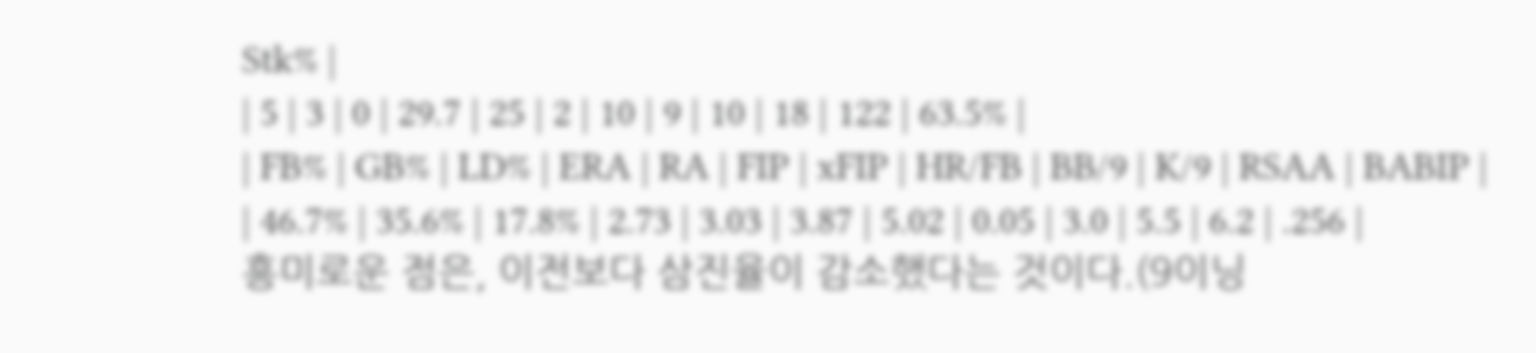Stk% |
| 5 | 3 | 0 | 29.7 | 25 | 2 | 10 | 9 | 10 | 18 | 122 | 63.5% |
| FB% | GB% | LD% | ERA | RA | FIP | xFIP | HR/FB | BB/9 | K/9 | RSAA | BABIP |
| 46.7% | 35.6% | 17.8% | 2.73 | 3.03 | 3.87 | 5.02 | 0.05 | 3.0 | 5.5 | 6.2 | .256 |
흥미로운 점은, 이전보다 삼진율이 감소했다는 것이다.(9이닝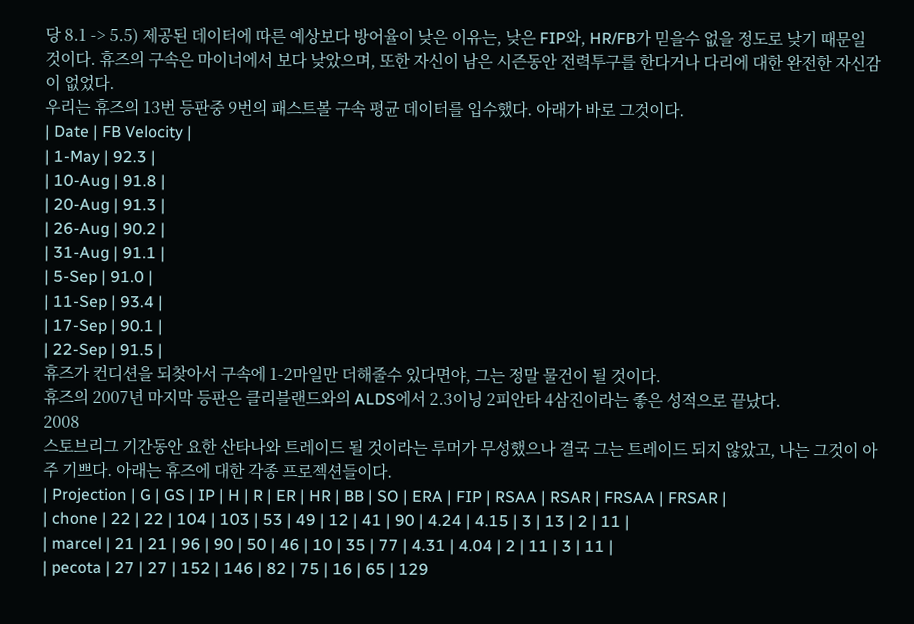당 8.1 -> 5.5) 제공된 데이터에 따른 예상보다 방어율이 낮은 이유는, 낮은 FIP와, HR/FB가 믿을수 없을 정도로 낮기 때문일 것이다. 휴즈의 구속은 마이너에서 보다 낮았으며, 또한 자신이 남은 시즌동안 전력투구를 한다거나 다리에 대한 완전한 자신감이 없었다.
우리는 휴즈의 13번 등판중 9번의 패스트볼 구속 평균 데이터를 입수했다. 아래가 바로 그것이다.
| Date | FB Velocity |
| 1-May | 92.3 |
| 10-Aug | 91.8 |
| 20-Aug | 91.3 |
| 26-Aug | 90.2 |
| 31-Aug | 91.1 |
| 5-Sep | 91.0 |
| 11-Sep | 93.4 |
| 17-Sep | 90.1 |
| 22-Sep | 91.5 |
휴즈가 컨디션을 되찾아서 구속에 1-2마일만 더해줄수 있다면야, 그는 정말 물건이 될 것이다.
휴즈의 2007년 마지막 등판은 클리블랜드와의 ALDS에서 2.3이닝 2피안타 4삼진이라는 좋은 성적으로 끝났다.
2008
스토브리그 기간동안 요한 산타나와 트레이드 될 것이라는 루머가 무성했으나 결국 그는 트레이드 되지 않았고, 나는 그것이 아주 기쁘다. 아래는 휴즈에 대한 각종 프로젝션들이다.
| Projection | G | GS | IP | H | R | ER | HR | BB | SO | ERA | FIP | RSAA | RSAR | FRSAA | FRSAR |
| chone | 22 | 22 | 104 | 103 | 53 | 49 | 12 | 41 | 90 | 4.24 | 4.15 | 3 | 13 | 2 | 11 |
| marcel | 21 | 21 | 96 | 90 | 50 | 46 | 10 | 35 | 77 | 4.31 | 4.04 | 2 | 11 | 3 | 11 |
| pecota | 27 | 27 | 152 | 146 | 82 | 75 | 16 | 65 | 129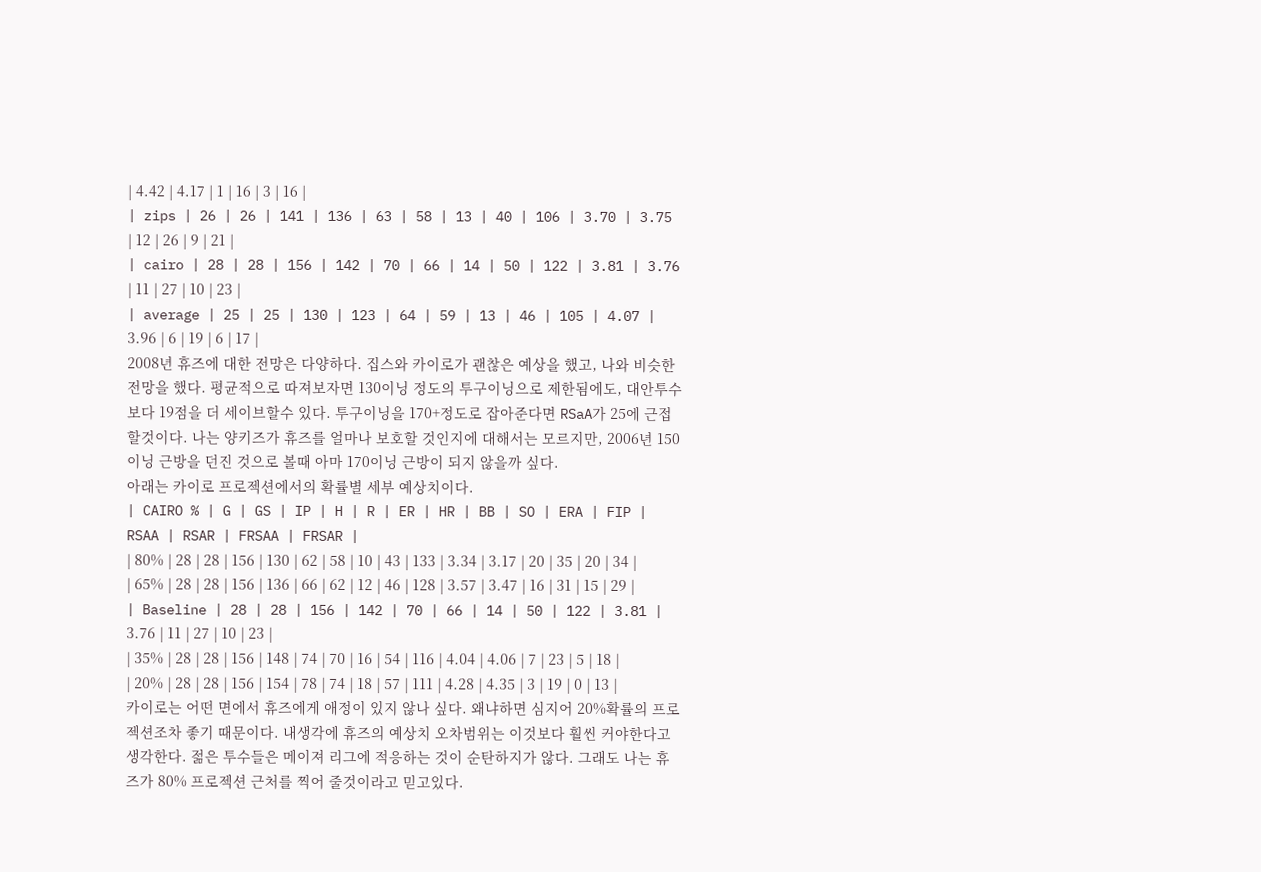| 4.42 | 4.17 | 1 | 16 | 3 | 16 |
| zips | 26 | 26 | 141 | 136 | 63 | 58 | 13 | 40 | 106 | 3.70 | 3.75 | 12 | 26 | 9 | 21 |
| cairo | 28 | 28 | 156 | 142 | 70 | 66 | 14 | 50 | 122 | 3.81 | 3.76 | 11 | 27 | 10 | 23 |
| average | 25 | 25 | 130 | 123 | 64 | 59 | 13 | 46 | 105 | 4.07 | 3.96 | 6 | 19 | 6 | 17 |
2008년 휴즈에 대한 전망은 다양하다. 집스와 카이로가 괜찮은 예상을 했고, 나와 비슷한 전망을 했다. 평균적으로 따져보자면 130이닝 정도의 투구이닝으로 제한됨에도, 대안투수보다 19점을 더 세이브할수 있다. 투구이닝을 170+정도로 잡아준다면 RSaA가 25에 근접할것이다. 나는 양키즈가 휴즈를 얼마나 보호할 것인지에 대해서는 모르지만, 2006년 150이닝 근방을 던진 것으로 볼때 아마 170이닝 근방이 되지 않을까 싶다.
아래는 카이로 프로젝션에서의 확률별 세부 예상치이다.
| CAIRO % | G | GS | IP | H | R | ER | HR | BB | SO | ERA | FIP | RSAA | RSAR | FRSAA | FRSAR |
| 80% | 28 | 28 | 156 | 130 | 62 | 58 | 10 | 43 | 133 | 3.34 | 3.17 | 20 | 35 | 20 | 34 |
| 65% | 28 | 28 | 156 | 136 | 66 | 62 | 12 | 46 | 128 | 3.57 | 3.47 | 16 | 31 | 15 | 29 |
| Baseline | 28 | 28 | 156 | 142 | 70 | 66 | 14 | 50 | 122 | 3.81 | 3.76 | 11 | 27 | 10 | 23 |
| 35% | 28 | 28 | 156 | 148 | 74 | 70 | 16 | 54 | 116 | 4.04 | 4.06 | 7 | 23 | 5 | 18 |
| 20% | 28 | 28 | 156 | 154 | 78 | 74 | 18 | 57 | 111 | 4.28 | 4.35 | 3 | 19 | 0 | 13 |
카이로는 어떤 면에서 휴즈에게 애정이 있지 않나 싶다. 왜냐하면 심지어 20%확률의 프로젝션조차 좋기 때문이다. 내생각에 휴즈의 예상치 오차범위는 이것보다 훨씬 커야한다고 생각한다. 젊은 투수들은 메이져 리그에 적응하는 것이 순탄하지가 않다. 그래도 나는 휴즈가 80% 프로젝션 근처를 찍어 줄것이라고 믿고있다.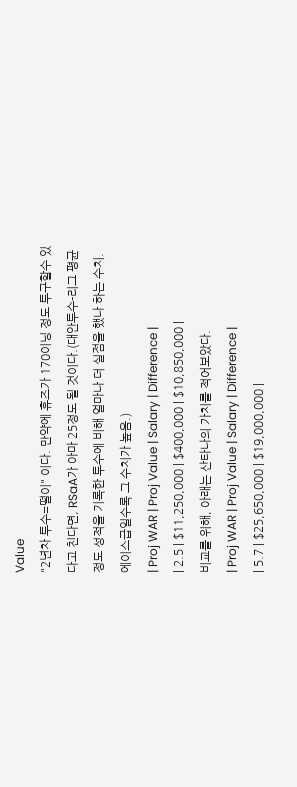Value
"2년차 투수=떨이" 이다. 만약에 휴즈가 170이닝 정도 투구할수 있다고 친다면, RSaA가 아마 25정도 될 것이다.(대안투수-리그 평균정도 성적을 기록한 투수에 비해 얼마나 더 실점을 했나 하는 수치. 에이스급일수록 그 수치가 높음.)
| Proj WAR | Proj Value | Salary | Difference |
| 2.5 | $11,250,000 | $400,000 | $10,850,000 |
비교를 위해, 아래는 산타나의 가치를 적어보았다.
| Proj WAR | Proj Value | Salary | Difference |
| 5.7 | $25,650,000 | $19,000,000 |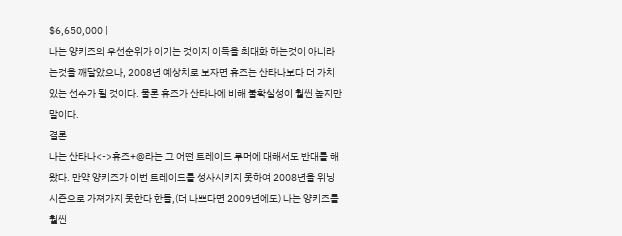$6,650,000 |
나는 양키즈의 우선순위가 이기는 것이지 이득을 최대화 하는것이 아니라는것을 깨달았으나, 2008년 예상치로 보자면 휴즈는 산타나보다 더 가치있는 선수가 될 것이다. 물론 휴즈가 산타나에 비해 불확실성이 훨씬 높지만 말이다.
결론
나는 산타나<->휴즈+@라는 그 어떤 트레이드 루머에 대해서도 반대를 해 왔다. 만약 양키즈가 이번 트레이드를 성사시키지 못하여 2008년을 위닝 시즌으로 가져가지 못한다 한들,(더 나쁘다면 2009년에도) 나는 양키즈를 훨씬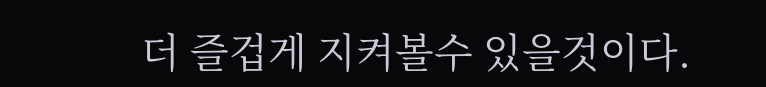더 즐겁게 지켜볼수 있을것이다.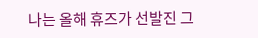나는 올해 휴즈가 선발진 그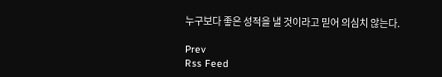누구보다 좋은 성적을 낼 것이라고 믿어 의심치 않는다.

Prev
Rss Feed